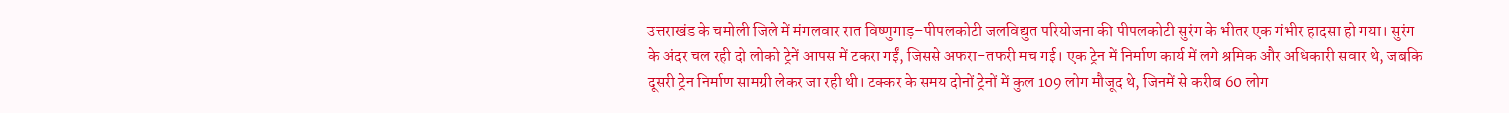उत्तराखंड के चमोली जिले में मंगलवार रात विष्णुगाड़–पीपलकोटी जलविद्युत परियोजना की पीपलकोटी सुरंग के भीतर एक गंभीर हादसा हो गया। सुरंग के अंदर चल रही दो लोको ट्रेनें आपस में टकरा गईं, जिससे अफरा-तफरी मच गई। एक ट्रेन में निर्माण कार्य में लगे श्रमिक और अधिकारी सवार थे, जबकि दूसरी ट्रेन निर्माण सामग्री लेकर जा रही थी। टक्कर के समय दोनों ट्रेनों में कुल 109 लोग मौजूद थे, जिनमें से करीब 60 लोग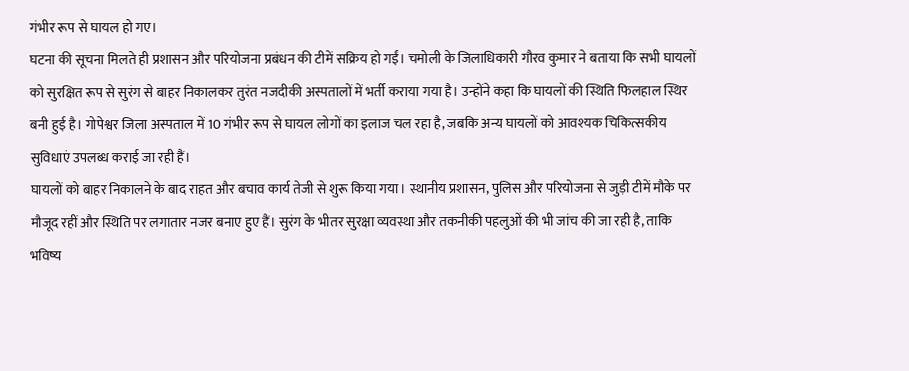गंभीर रूप से घायल हो गए।
घटना की सूचना मिलते ही प्रशासन और परियोजना प्रबंधन की टीमें सक्रिय हो गईं। चमोली के जिलाधिकारी गौरव कुमार ने बताया कि सभी घायलों को सुरक्षित रूप से सुरंग से बाहर निकालकर तुरंत नजदीकी अस्पतालों में भर्ती कराया गया है। उन्होंने कहा कि घायलों की स्थिति फिलहाल स्थिर बनी हुई है। गोपेश्वर जिला अस्पताल में 10 गंभीर रूप से घायल लोगों का इलाज चल रहा है, जबकि अन्य घायलों को आवश्यक चिकित्सकीय सुविधाएं उपलब्ध कराई जा रही हैं।
घायलों को बाहर निकालने के बाद राहत और बचाव कार्य तेजी से शुरू किया गया। स्थानीय प्रशासन, पुलिस और परियोजना से जुड़ी टीमें मौके पर मौजूद रहीं और स्थिति पर लगातार नजर बनाए हुए हैं। सुरंग के भीतर सुरक्षा व्यवस्था और तकनीकी पहलुओं की भी जांच की जा रही है, ताकि भविष्य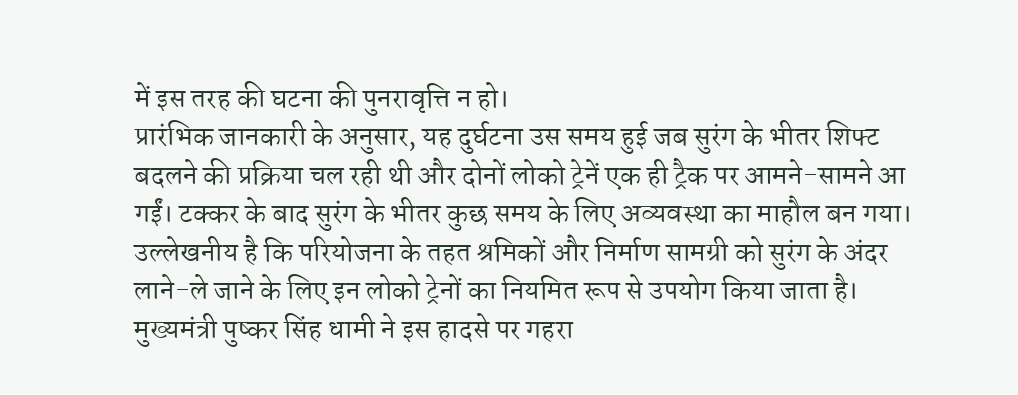में इस तरह की घटना की पुनरावृत्ति न हो।
प्रारंभिक जानकारी के अनुसार, यह दुर्घटना उस समय हुई जब सुरंग के भीतर शिफ्ट बदलने की प्रक्रिया चल रही थी और दोनों लोको ट्रेनें एक ही ट्रैक पर आमने-सामने आ गईं। टक्कर के बाद सुरंग के भीतर कुछ समय के लिए अव्यवस्था का माहौल बन गया। उल्लेखनीय है कि परियोजना के तहत श्रमिकों और निर्माण सामग्री को सुरंग के अंदर लाने-ले जाने के लिए इन लोको ट्रेनों का नियमित रूप से उपयोग किया जाता है।
मुख्यमंत्री पुष्कर सिंह धामी ने इस हादसे पर गहरा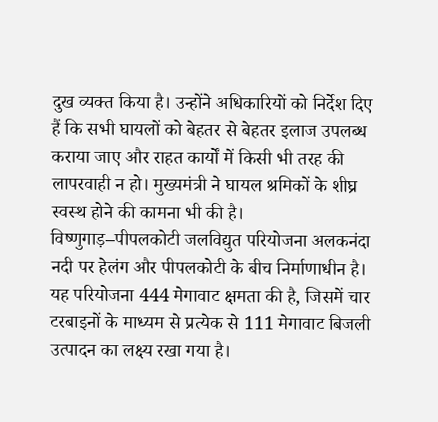दुख व्यक्त किया है। उन्होंने अधिकारियों को निर्देश दिए हैं कि सभी घायलों को बेहतर से बेहतर इलाज उपलब्ध कराया जाए और राहत कार्यों में किसी भी तरह की लापरवाही न हो। मुख्यमंत्री ने घायल श्रमिकों के शीघ्र स्वस्थ होने की कामना भी की है।
विष्णुगाड़–पीपलकोटी जलविद्युत परियोजना अलकनंदा नदी पर हेलंग और पीपलकोटी के बीच निर्माणाधीन है। यह परियोजना 444 मेगावाट क्षमता की है, जिसमें चार टरबाइनों के माध्यम से प्रत्येक से 111 मेगावाट बिजली उत्पादन का लक्ष्य रखा गया है।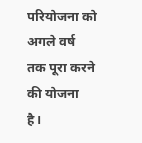परियोजना को अगले वर्ष तक पूरा करने की योजना है।